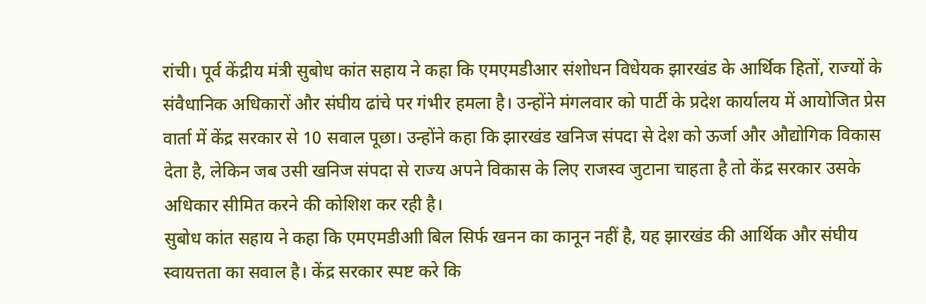रांची। पूर्व केंद्रीय मंत्री सुबोध कांत सहाय ने कहा कि एमएमडीआर संशोधन विधेयक झारखंड के आर्थिक हितों, राज्यों के संवैधानिक अधिकारों और संघीय ढांचे पर गंभीर हमला है। उन्होंने मंगलवार को पार्टी के प्रदेश कार्यालय में आयोजित प्रेस वार्ता में केंद्र सरकार से 10 सवाल पूछा। उन्होंने कहा कि झारखंड खनिज संपदा से देश को ऊर्जा और औद्योगिक विकास देता है, लेकिन जब उसी खनिज संपदा से राज्य अपने विकास के लिए राजस्व जुटाना चाहता है तो केंद्र सरकार उसके अधिकार सीमित करने की कोशिश कर रही है।
सुबोध कांत सहाय ने कहा कि एमएमडीआी बिल सिर्फ खनन का कानून नहीं है, यह झारखंड की आर्थिक और संघीय स्वायत्तता का सवाल है। केंद्र सरकार स्पष्ट करे कि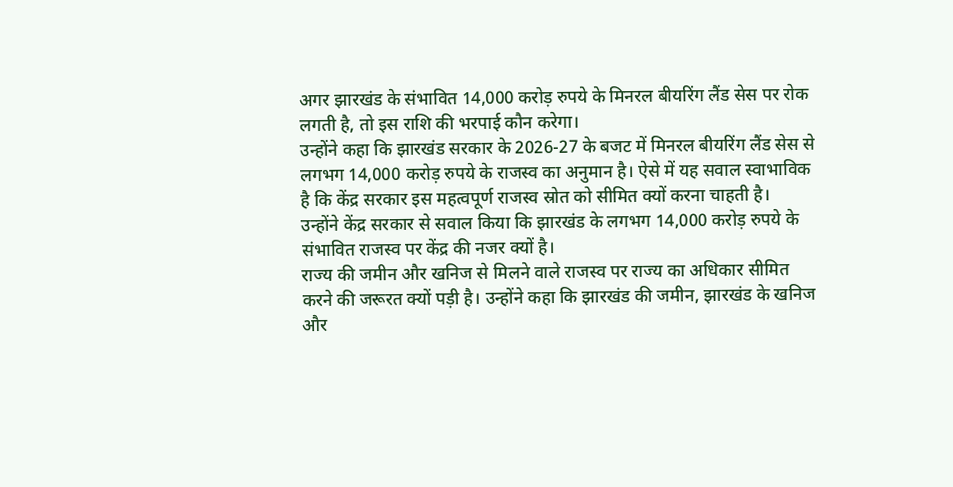अगर झारखंड के संभावित 14,000 करोड़ रुपये के मिनरल बीयरिंग लैंड सेस पर रोक लगती है, तो इस राशि की भरपाई कौन करेगा।
उन्होंने कहा कि झारखंड सरकार के 2026-27 के बजट में मिनरल बीयरिंग लैंड सेस से लगभग 14,000 करोड़ रुपये के राजस्व का अनुमान है। ऐसे में यह सवाल स्वाभाविक है कि केंद्र सरकार इस महत्वपूर्ण राजस्व स्रोत को सीमित क्यों करना चाहती है।
उन्होंने केंद्र सरकार से सवाल किया कि झारखंड के लगभग 14,000 करोड़ रुपये के संभावित राजस्व पर केंद्र की नजर क्यों है।
राज्य की जमीन और खनिज से मिलने वाले राजस्व पर राज्य का अधिकार सीमित करने की जरूरत क्यों पड़ी है। उन्होंने कहा कि झारखंड की जमीन, झारखंड के खनिज और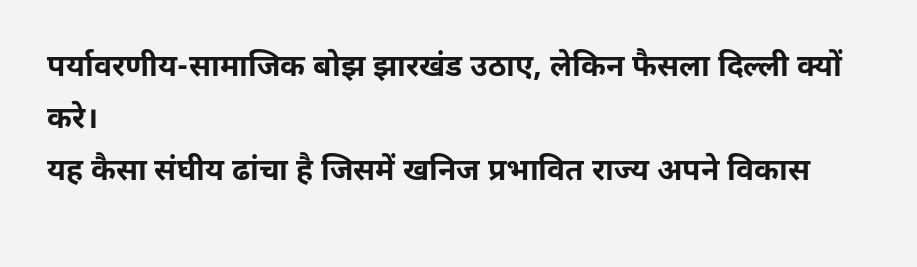पर्यावरणीय-सामाजिक बोझ झारखंड उठाए, लेकिन फैसला दिल्ली क्यों करे।
यह कैसा संघीय ढांचा है जिसमें खनिज प्रभावित राज्य अपने विकास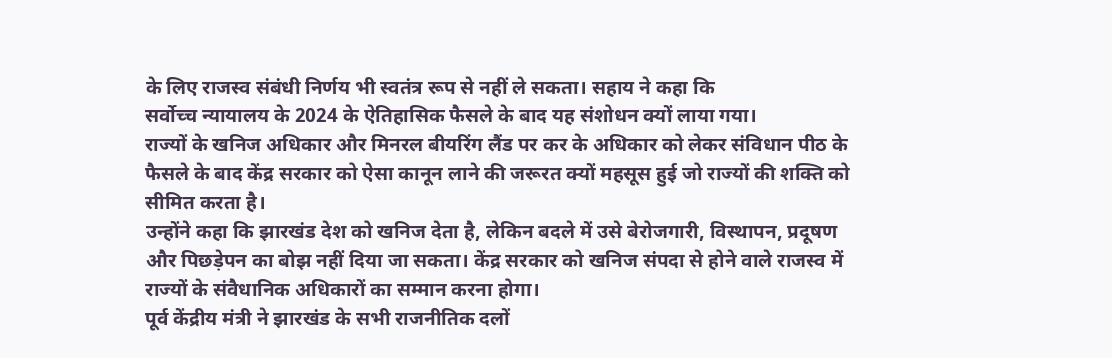के लिए राजस्व संबंधी निर्णय भी स्वतंत्र रूप से नहीं ले सकता। सहाय ने कहा कि
सर्वोच्च न्यायालय के 2024 के ऐतिहासिक फैसले के बाद यह संशोधन क्यों लाया गया।
राज्यों के खनिज अधिकार और मिनरल बीयरिंग लैंड पर कर के अधिकार को लेकर संविधान पीठ के फैसले के बाद केंद्र सरकार को ऐसा कानून लाने की जरूरत क्यों महसूस हुई जो राज्यों की शक्ति को सीमित करता है।
उन्होंने कहा कि झारखंड देश को खनिज देता है, लेकिन बदले में उसे बेरोजगारी, विस्थापन, प्रदूषण और पिछड़ेपन का बोझ नहीं दिया जा सकता। केंद्र सरकार को खनिज संपदा से होने वाले राजस्व में राज्यों के संवैधानिक अधिकारों का सम्मान करना होगा।
पूर्व केंद्रीय मंत्री ने झारखंड के सभी राजनीतिक दलों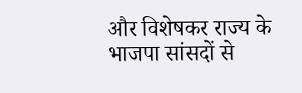और विशेषकर राज्य के भाजपा सांसदों से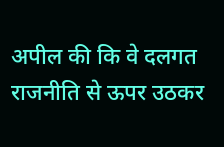अपील की कि वे दलगत राजनीति से ऊपर उठकर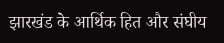झारखंड के आर्थिक हित और संघीय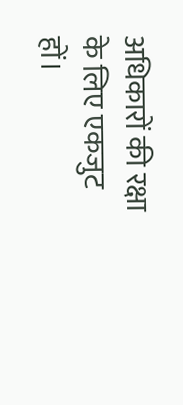अधिकारों की रक्षा के लिए एकजुट हों।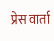प्रेस वार्ता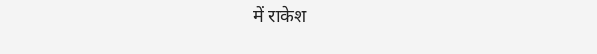में राकेश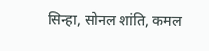सिन्हा, सोनल शांति, कमल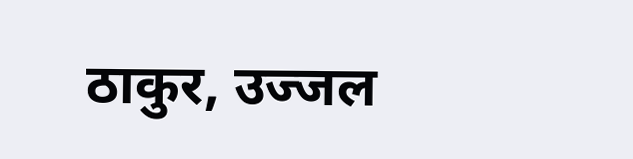ठाकुर, उज्जल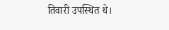तिवारी उपस्थित थे।